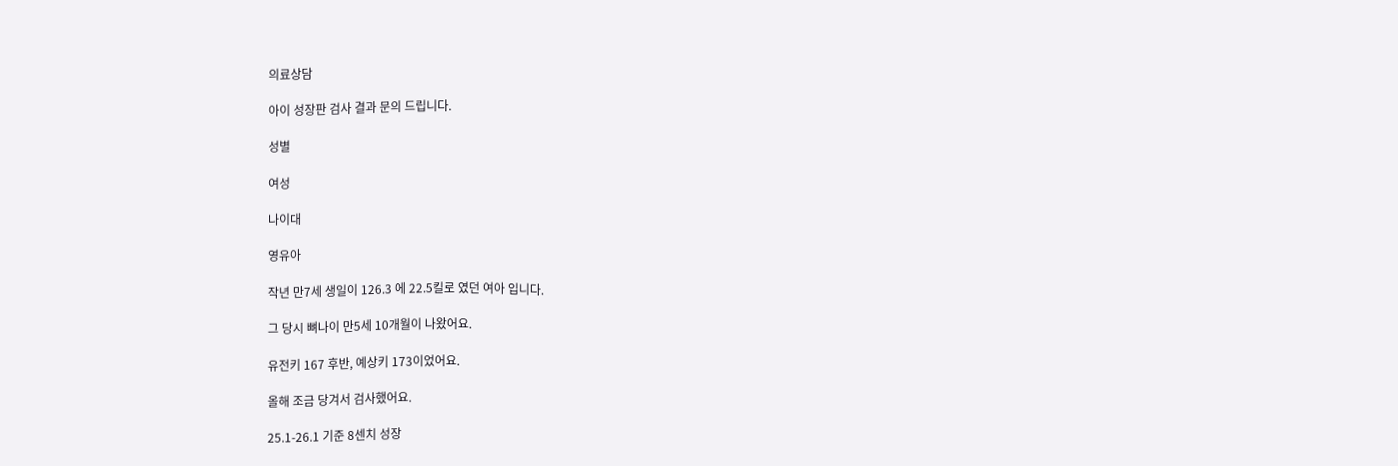의료상담

아이 성장판 검사 결과 문의 드립니다.

성별

여성

나이대

영유아

작년 만7세 생일이 126.3 에 22.5킬로 였던 여아 입니다.

그 당시 뼈나이 만5세 10개월이 나왔어요.

유전키 167 후반, 예상키 173이었어요.

올해 조금 당겨서 검사했어요.

25.1-26.1 기준 8센치 성장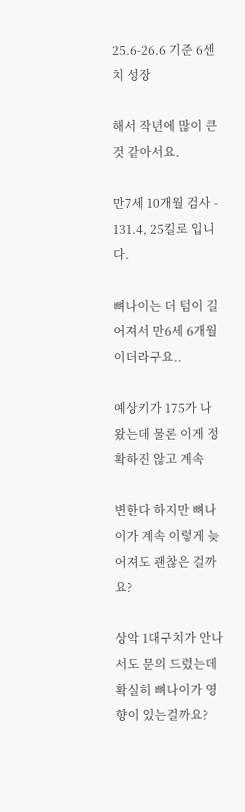25.6-26.6 기준 6센치 성장

해서 작년에 많이 큰 것 같아서요.

만7세 10개월 검사 - 131.4, 25킬로 입니다.

뼈나이는 더 텀이 길어져서 만6세 6개월이더라구요..

예상키가 175가 나왔는데 물론 이게 정확하진 않고 계속

변한다 하지만 뼈나이가 계속 이렇게 늦어져도 괜찮은 걸까요?

상악 1대구치가 안나서도 문의 드렸는데 확실히 뼈나이가 영향이 있는걸까요?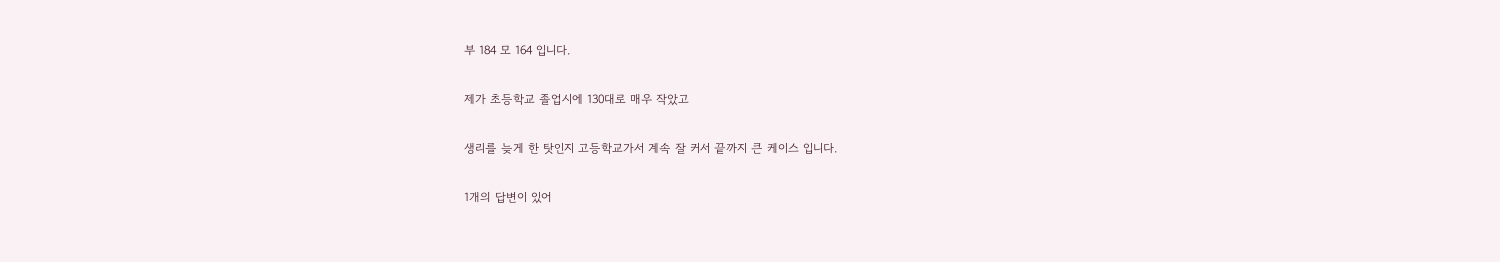부 184 모 164 입니다.

제가 초등학교 졸업시에 130대로 매우 작았고

생리를 늦게 한 탓인지 고등학교가서 계속 잘 커서 끝까지 큰 케이스 입니다.

1개의 답변이 있어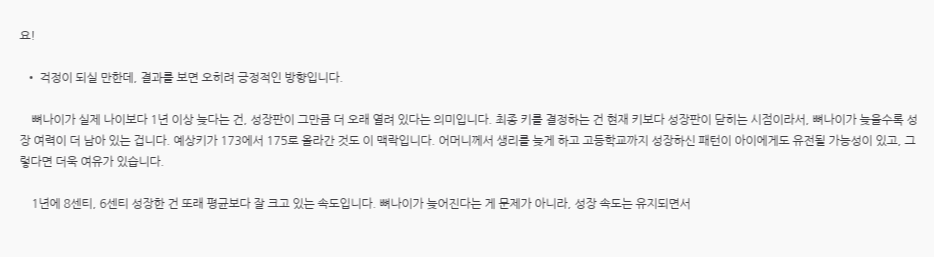요!

  • 걱정이 되실 만한데, 결과를 보면 오히려 긍정적인 방향입니다.

    뼈나이가 실제 나이보다 1년 이상 늦다는 건, 성장판이 그만큼 더 오래 열려 있다는 의미입니다. 최종 키를 결정하는 건 현재 키보다 성장판이 닫히는 시점이라서, 뼈나이가 늦을수록 성장 여력이 더 남아 있는 겁니다. 예상키가 173에서 175로 올라간 것도 이 맥락입니다. 어머니께서 생리를 늦게 하고 고등학교까지 성장하신 패턴이 아이에게도 유전될 가능성이 있고, 그렇다면 더욱 여유가 있습니다.

    1년에 8센티, 6센티 성장한 건 또래 평균보다 잘 크고 있는 속도입니다. 뼈나이가 늦어진다는 게 문제가 아니라, 성장 속도는 유지되면서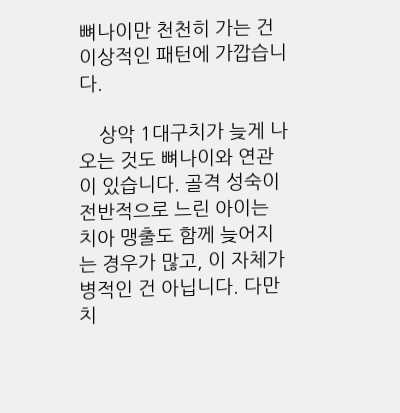뼈나이만 천천히 가는 건 이상적인 패턴에 가깝습니다.

    상악 1대구치가 늦게 나오는 것도 뼈나이와 연관이 있습니다. 골격 성숙이 전반적으로 느린 아이는 치아 맹출도 함께 늦어지는 경우가 많고, 이 자체가 병적인 건 아닙니다. 다만 치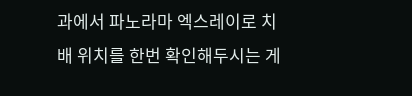과에서 파노라마 엑스레이로 치배 위치를 한번 확인해두시는 게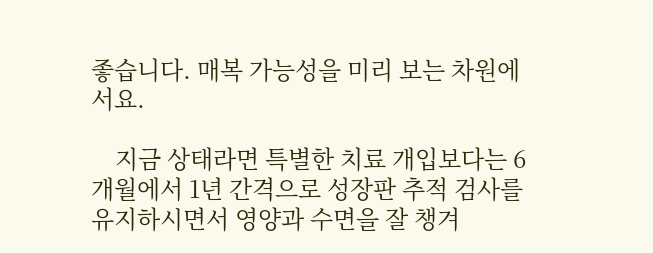좋습니다. 매복 가능성을 미리 보는 차원에서요.

    지금 상태라면 특별한 치료 개입보다는 6개월에서 1년 간격으로 성장판 추적 검사를 유지하시면서 영양과 수면을 잘 챙겨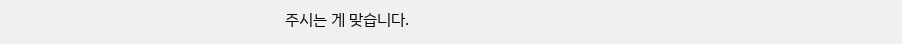주시는 게 맞습니다.